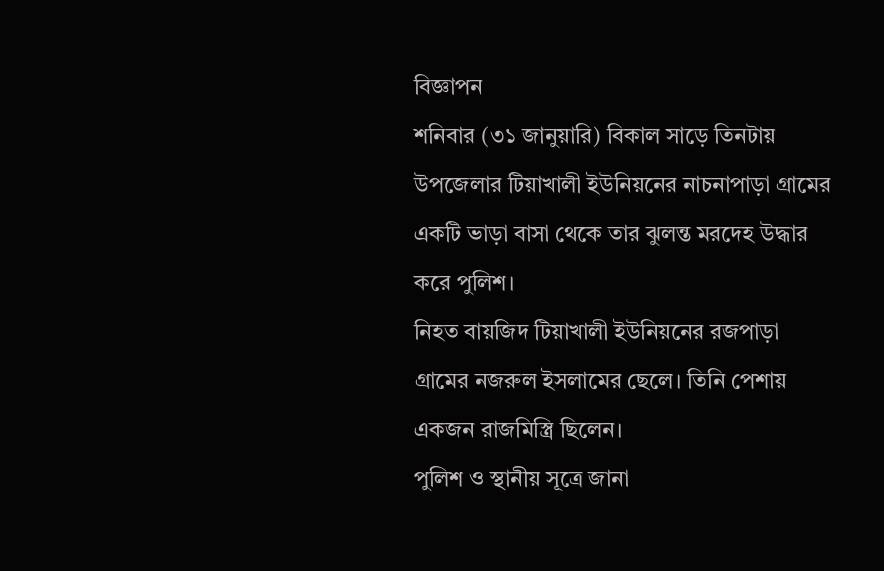বিজ্ঞাপন
শনিবার (৩১ জানুয়ারি) বিকাল সাড়ে তিনটায় উপজেলার টিয়াখালী ইউনিয়নের নাচনাপাড়া গ্রামের একটি ভাড়া বাসা থেকে তার ঝুলন্ত মরদেহ উদ্ধার করে পুলিশ।
নিহত বায়জিদ টিয়াখালী ইউনিয়নের রজপাড়া গ্রামের নজরুল ইসলামের ছেলে। তিনি পেশায় একজন রাজমিস্ত্রি ছিলেন।
পুলিশ ও স্থানীয় সূত্রে জানা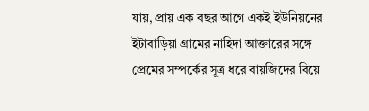যায়, প্রায় এক বছর আগে একই ইউনিয়নের ইটাবাড়িয়া গ্রামের নাহিদা আক্তারের সঙ্গে প্রেমের সম্পর্কের সূত্র ধরে বায়জিদের বিয়ে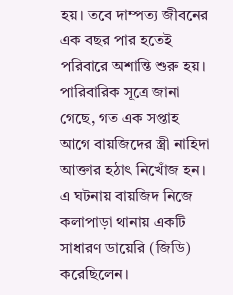হয়। তবে দাম্পত্য জীবনের এক বছর পার হতেই পরিবারে অশান্তি শুরু হয়।
পারিবারিক সূত্রে জানা গেছে, গত এক সপ্তাহ আগে বায়জিদের স্ত্রী নাহিদা আক্তার হঠাৎ নিখোঁজ হন। এ ঘটনায় বায়জিদ নিজে কলাপাড়া থানায় একটি সাধারণ ডায়েরি (জিডি) করেছিলেন।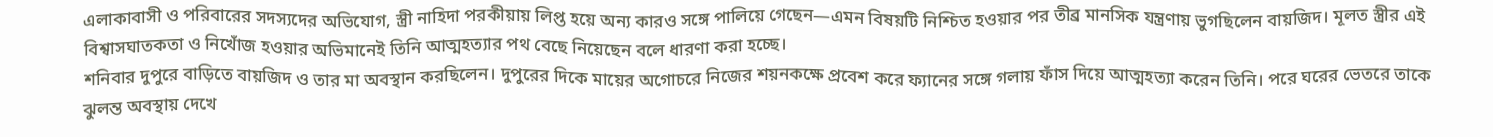এলাকাবাসী ও পরিবারের সদস্যদের অভিযোগ, স্ত্রী নাহিদা পরকীয়ায় লিপ্ত হয়ে অন্য কারও সঙ্গে পালিয়ে গেছেন—এমন বিষয়টি নিশ্চিত হওয়ার পর তীব্র মানসিক যন্ত্রণায় ভুগছিলেন বায়জিদ। মূলত স্ত্রীর এই বিশ্বাসঘাতকতা ও নিখোঁজ হওয়ার অভিমানেই তিনি আত্মহত্যার পথ বেছে নিয়েছেন বলে ধারণা করা হচ্ছে।
শনিবার দুপুরে বাড়িতে বায়জিদ ও তার মা অবস্থান করছিলেন। দুপুরের দিকে মায়ের অগোচরে নিজের শয়নকক্ষে প্রবেশ করে ফ্যানের সঙ্গে গলায় ফাঁস দিয়ে আত্মহত্যা করেন তিনি। পরে ঘরের ভেতরে তাকে ঝুলন্ত অবস্থায় দেখে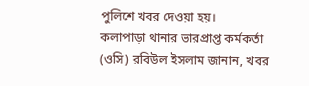পুলিশে খবর দেওয়া হয়।
কলাপাড়া থানার ভারপ্রাপ্ত কর্মকর্তা (ওসি) রবিউল ইসলাম জানান, খবর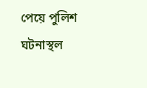পেয়ে পুলিশ ঘটনাস্থল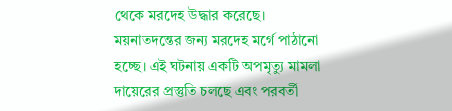থেকে মরদেহ উদ্ধার করেছে। ময়নাতদন্তের জন্য মরদেহ মর্গে পাঠানো হচ্ছে। এই ঘটনায় একটি অপমৃত্যু মামলা দায়েরের প্রস্তুতি চলছে এবং পরবর্তী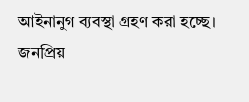আইনানুগ ব্যবস্থা গ্রহণ করা হচ্ছে।
জনপ্রিয়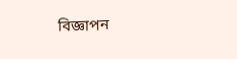বিজ্ঞাপন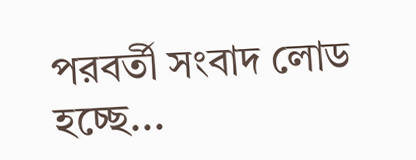পরবর্তী সংবাদ লোড হচ্ছে...